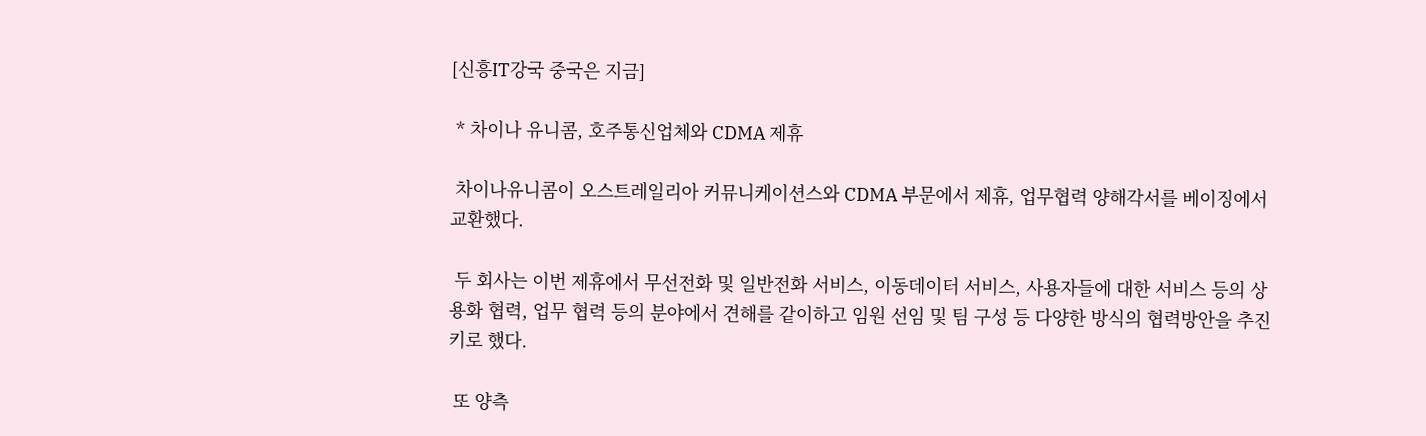[신흥IT강국 중국은 지금]

 * 차이나 유니콤, 호주통신업체와 CDMA 제휴

 차이나유니콤이 오스트레일리아 커뮤니케이션스와 CDMA 부문에서 제휴, 업무협력 양해각서를 베이징에서 교환했다.

 두 회사는 이번 제휴에서 무선전화 및 일반전화 서비스, 이동데이터 서비스, 사용자들에 대한 서비스 등의 상용화 협력, 업무 협력 등의 분야에서 견해를 같이하고 임원 선임 및 팀 구성 등 다양한 방식의 협력방안을 추진키로 했다.

 또 양측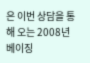은 이번 상담을 통해 오는 2008년 베이징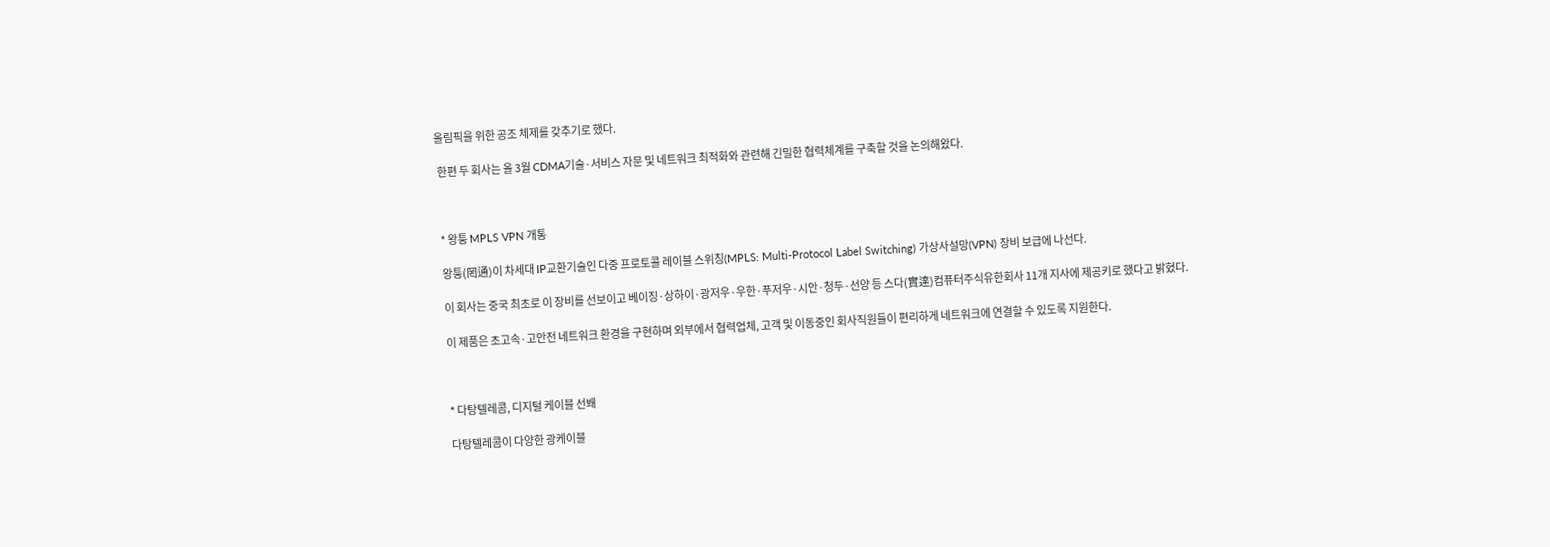올림픽을 위한 공조 체제를 갖추기로 했다.

 한편 두 회사는 올 3월 CDMA기술·서비스 자문 및 네트워크 최적화와 관련해 긴밀한 협력체계를 구축할 것을 논의해왔다.



 * 왕퉁 MPLS VPN 개통

 왕퉁(罔通)이 차세대 IP교환기술인 다중 프로토콜 레이블 스위칭(MPLS: Multi-Protocol Label Switching) 가상사설망(VPN) 장비 보급에 나선다.

 이 회사는 중국 최초로 이 장비를 선보이고 베이징·상하이·광저우·우한·푸저우·시안·청두·선양 등 스다(實達)컴퓨터주식유한회사 11개 지사에 제공키로 했다고 밝혔다.

 이 제품은 초고속·고안전 네트워크 환경을 구현하며 외부에서 협력업체, 고객 및 이동중인 회사직원들이 편리하게 네트워크에 연결할 수 있도록 지원한다.



 * 다탕텔레콤, 디지털 케이블 선봬

 다탕텔레콤이 다양한 광케이블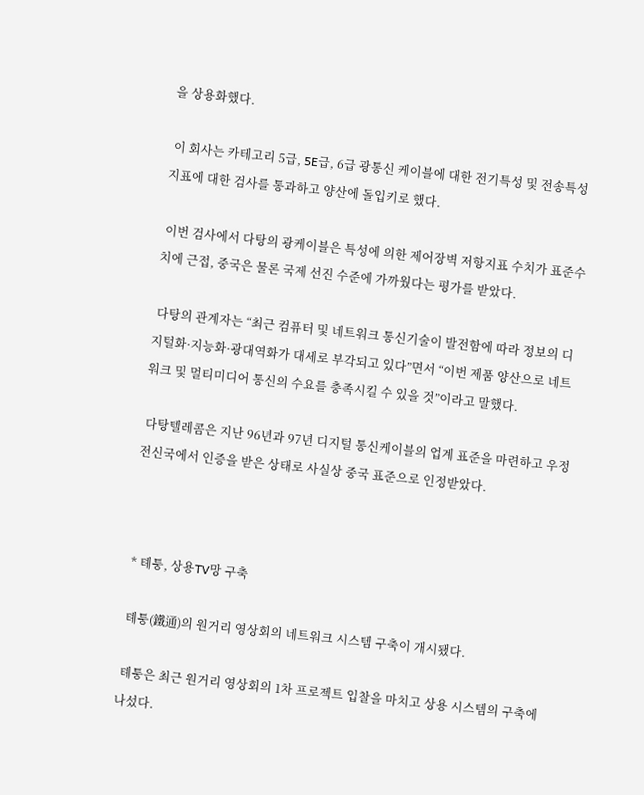을 상용화했다.

 이 회사는 카테고리 5급, 5E급, 6급 광통신 케이블에 대한 전기특성 및 전송특성 지표에 대한 검사를 통과하고 양산에 돌입키로 했다.

 이번 검사에서 다탕의 광케이블은 특성에 의한 제어장벽 저항지표 수치가 표준수치에 근접, 중국은 물론 국제 선진 수준에 가까웠다는 평가를 받았다.

 다탕의 관계자는 “최근 컴퓨터 및 네트워크 통신기술이 발전함에 따라 정보의 디지털화·지능화·광대역화가 대세로 부각되고 있다”면서 “이번 제품 양산으로 네트워크 및 멀티미디어 통신의 수요를 충족시킬 수 있을 것”이라고 말했다.

 다탕텔레콤은 지난 96년과 97년 디지털 통신케이블의 업계 표준을 마련하고 우정전신국에서 인증을 받은 상태로 사실상 중국 표준으로 인정받았다.



 * 톄퉁, 상용TV망 구축

 톄퉁(鐵通)의 원거리 영상회의 네트워크 시스템 구축이 개시됐다.

 톄퉁은 최근 원거리 영상회의 1차 프로젝트 입찰을 마치고 상용 시스템의 구축에 나섰다.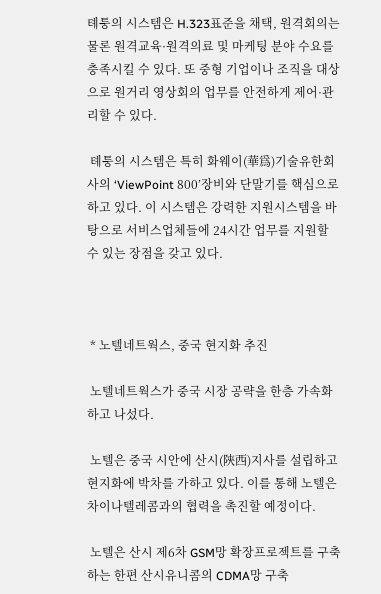톄퉁의 시스템은 H.323표준을 채택, 원격회의는 물론 원격교육·원격의료 및 마케팅 분야 수요를 충족시킬 수 있다. 또 중형 기업이나 조직을 대상으로 원거리 영상회의 업무를 안전하게 제어·관리할 수 있다.

 톄퉁의 시스템은 특히 화웨이(華爲)기술유한회사의 ‘ViewPoint 800’장비와 단말기를 핵심으로 하고 있다. 이 시스템은 강력한 지원시스템을 바탕으로 서비스업체들에 24시간 업무를 지원할 수 있는 장점을 갖고 있다.



 * 노텔네트웍스, 중국 현지화 추진

 노텔네트웍스가 중국 시장 공략을 한층 가속화하고 나섰다.

 노텔은 중국 시안에 산시(陝西)지사를 설립하고 현지화에 박차를 가하고 있다. 이를 통해 노텔은 차이나텔레콤과의 협력을 촉진할 예정이다.

 노텔은 산시 제6차 GSM망 확장프로젝트를 구축하는 한편 산시유니콤의 CDMA망 구축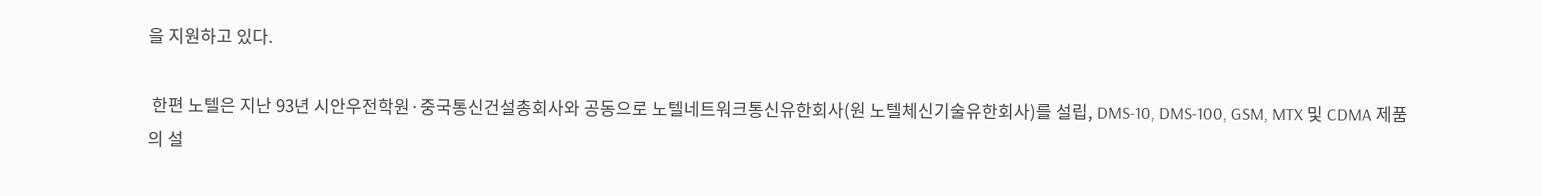을 지원하고 있다.

 한편 노텔은 지난 93년 시안우전학원·중국통신건설총회사와 공동으로 노텔네트워크통신유한회사(원 노텔체신기술유한회사)를 설립, DMS-10, DMS-100, GSM, MTX 및 CDMA 제품의 설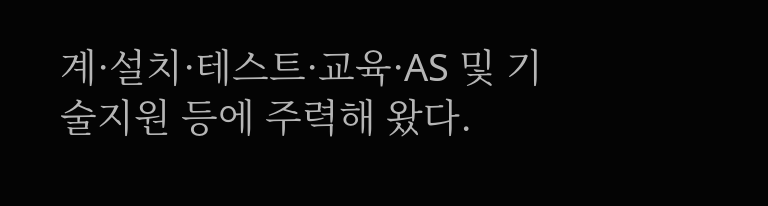계·설치·테스트·교육·AS 및 기술지원 등에 주력해 왔다.